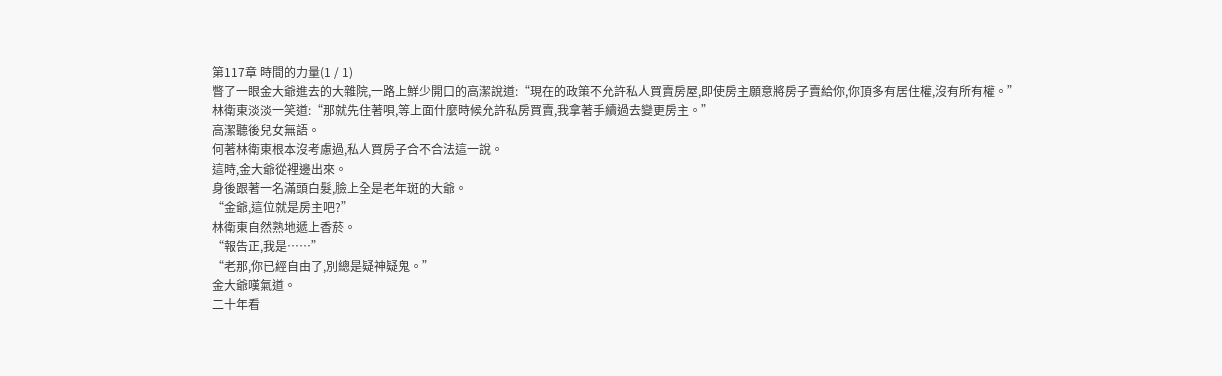第117章 時間的力量(1 / 1)
瞥了一眼金大爺進去的大雜院,一路上鮮少開口的高潔說道:“現在的政策不允許私人買賣房屋,即使房主願意將房子賣給你,你頂多有居住權,沒有所有權。”
林衛東淡淡一笑道:“那就先住著唄,等上面什麼時候允許私房買賣,我拿著手續過去變更房主。”
高潔聽後兒女無語。
何著林衛東根本沒考慮過,私人買房子合不合法這一說。
這時,金大爺從裡邊出來。
身後跟著一名滿頭白髮,臉上全是老年斑的大爺。
“金爺,這位就是房主吧?”
林衛東自然熟地遞上香菸。
“報告正,我是……”
“老那,你已經自由了,別總是疑神疑鬼。”
金大爺嘆氣道。
二十年看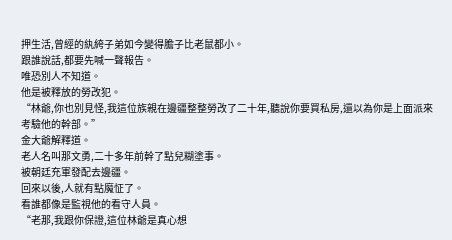押生活,曾經的紈絝子弟如今變得膽子比老鼠都小。
跟誰說話,都要先喊一聲報告。
唯恐別人不知道。
他是被釋放的勞改犯。
“林爺,你也別見怪,我這位族親在邊疆整整勞改了二十年,聽說你要買私房,還以為你是上面派來考驗他的幹部。”
金大爺解釋道。
老人名叫那文勇,二十多年前幹了點兒糊塗事。
被朝廷充軍發配去邊疆。
回來以後,人就有點魔怔了。
看誰都像是監視他的看守人員。
“老那,我跟你保證,這位林爺是真心想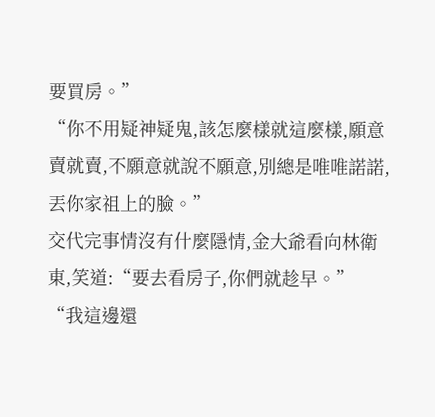要買房。”
“你不用疑神疑鬼,該怎麼樣就這麼樣,願意賣就賣,不願意就說不願意,別總是唯唯諾諾,丟你家祖上的臉。”
交代完事情沒有什麼隱情,金大爺看向林衛東,笑道:“要去看房子,你們就趁早。”
“我這邊還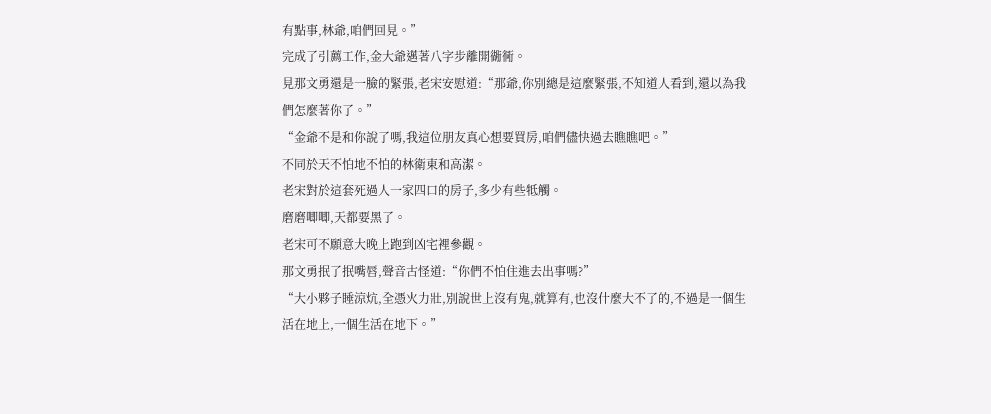有點事,林爺,咱們回見。”
完成了引薦工作,金大爺邁著八字步離開衚衕。
見那文勇還是一臉的緊張,老宋安慰道:“那爺,你別總是這麼緊張,不知道人看到,還以為我們怎麼著你了。”
“金爺不是和你說了嗎,我這位朋友真心想要買房,咱們儘快過去瞧瞧吧。”
不同於天不怕地不怕的林衛東和高潔。
老宋對於這套死過人一家四口的房子,多少有些牴觸。
磨磨唧唧,天都要黑了。
老宋可不願意大晚上跑到凶宅裡參觀。
那文勇抿了抿嘴唇,聲音古怪道:“你們不怕住進去出事嗎?”
“大小夥子睡涼炕,全憑火力壯,別說世上沒有鬼,就算有,也沒什麼大不了的,不過是一個生活在地上,一個生活在地下。”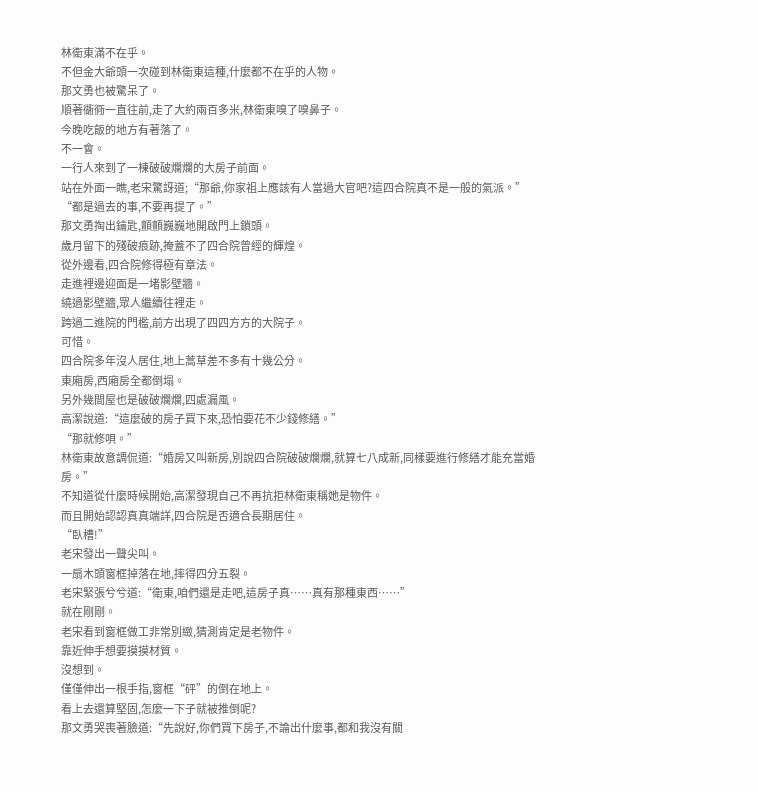林衛東滿不在乎。
不但金大爺頭一次碰到林衛東這種,什麼都不在乎的人物。
那文勇也被驚呆了。
順著衚衕一直往前,走了大約兩百多米,林衛東嗅了嗅鼻子。
今晚吃飯的地方有著落了。
不一會。
一行人來到了一棟破破爛爛的大房子前面。
站在外面一瞧,老宋驚訝道;“那爺,你家祖上應該有人當過大官吧?這四合院真不是一般的氣派。”
“都是過去的事,不要再提了。”
那文勇掏出鑰匙,顫顫巍巍地開啟門上鎖頭。
歲月留下的殘破痕跡,掩蓋不了四合院曾經的輝煌。
從外邊看,四合院修得極有章法。
走進裡邊迎面是一堵影壁牆。
繞過影壁牆,眾人繼續往裡走。
跨過二進院的門檻,前方出現了四四方方的大院子。
可惜。
四合院多年沒人居住,地上蒿草差不多有十幾公分。
東廂房,西廂房全都倒塌。
另外幾間屋也是破破爛爛,四處漏風。
高潔說道:“這麼破的房子買下來,恐怕要花不少錢修繕。”
“那就修唄。”
林衛東故意調侃道:“婚房又叫新房,別說四合院破破爛爛,就算七八成新,同樣要進行修繕才能充當婚房。”
不知道從什麼時候開始,高潔發現自己不再抗拒林衛東稱她是物件。
而且開始認認真真端詳,四合院是否適合長期居住。
“臥槽!”
老宋發出一聲尖叫。
一扇木頭窗框掉落在地,摔得四分五裂。
老宋緊張兮兮道:“衛東,咱們還是走吧,這房子真……真有那種東西……”
就在剛剛。
老宋看到窗框做工非常別緻,猜測肯定是老物件。
靠近伸手想要摸摸材質。
沒想到。
僅僅伸出一根手指,窗框“砰”的倒在地上。
看上去還算堅固,怎麼一下子就被推倒呢?
那文勇哭喪著臉道:“先說好,你們買下房子,不論出什麼事,都和我沒有關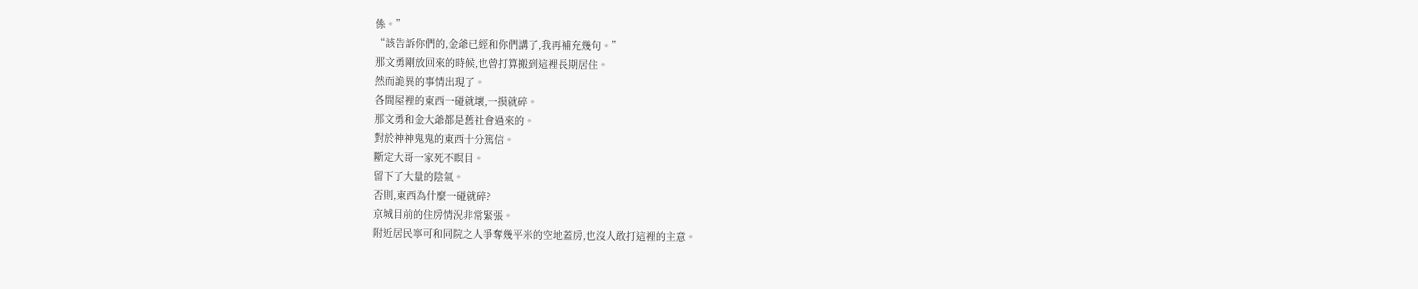係。”
“該告訴你們的,金爺已經和你們講了,我再補充幾句。”
那文勇剛放回來的時候,也曾打算搬到這裡長期居住。
然而詭異的事情出現了。
各間屋裡的東西一碰就壞,一摸就碎。
那文勇和金大爺都是舊社會過來的。
對於神神鬼鬼的東西十分篤信。
斷定大哥一家死不瞑目。
留下了大量的陰氣。
否則,東西為什麼一碰就碎?
京城目前的住房情況非常緊張。
附近居民寧可和同院之人爭奪幾平米的空地蓋房,也沒人敢打這裡的主意。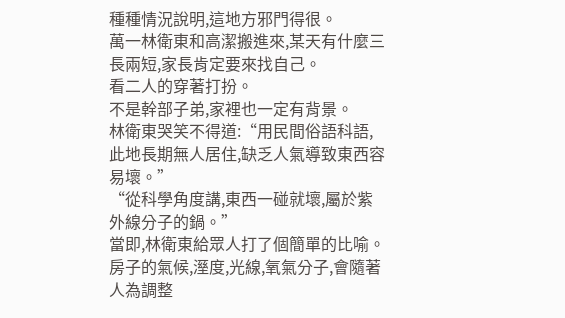種種情況說明,這地方邪門得很。
萬一林衛東和高潔搬進來,某天有什麼三長兩短,家長肯定要來找自己。
看二人的穿著打扮。
不是幹部子弟,家裡也一定有背景。
林衛東哭笑不得道:“用民間俗語科語,此地長期無人居住,缺乏人氣導致東西容易壞。”
“從科學角度講,東西一碰就壞,屬於紫外線分子的鍋。”
當即,林衛東給眾人打了個簡單的比喻。
房子的氣候,溼度,光線,氧氣分子,會隨著人為調整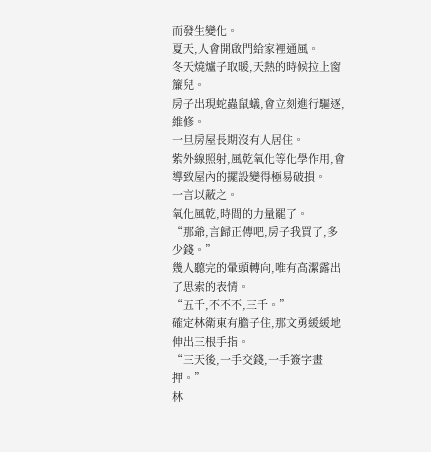而發生變化。
夏天,人會開啟門給家裡通風。
冬天燒爐子取暖,天熱的時候拉上窗簾兒。
房子出現蛇蟲鼠蟻,會立刻進行驅逐,維修。
一旦房屋長期沒有人居住。
紫外線照射,風乾氧化等化學作用,會導致屋內的擺設變得極易破損。
一言以蔽之。
氧化風乾,時間的力量罷了。
“那爺,言歸正傳吧,房子我買了,多少錢。”
幾人聽完的暈頭轉向,唯有高潔露出了思索的表情。
“五千,不不不,三千。”
確定林衛東有膽子住,那文勇緩緩地伸出三根手指。
“三天後,一手交錢,一手簽字畫押。”
林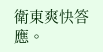衛東爽快答應。